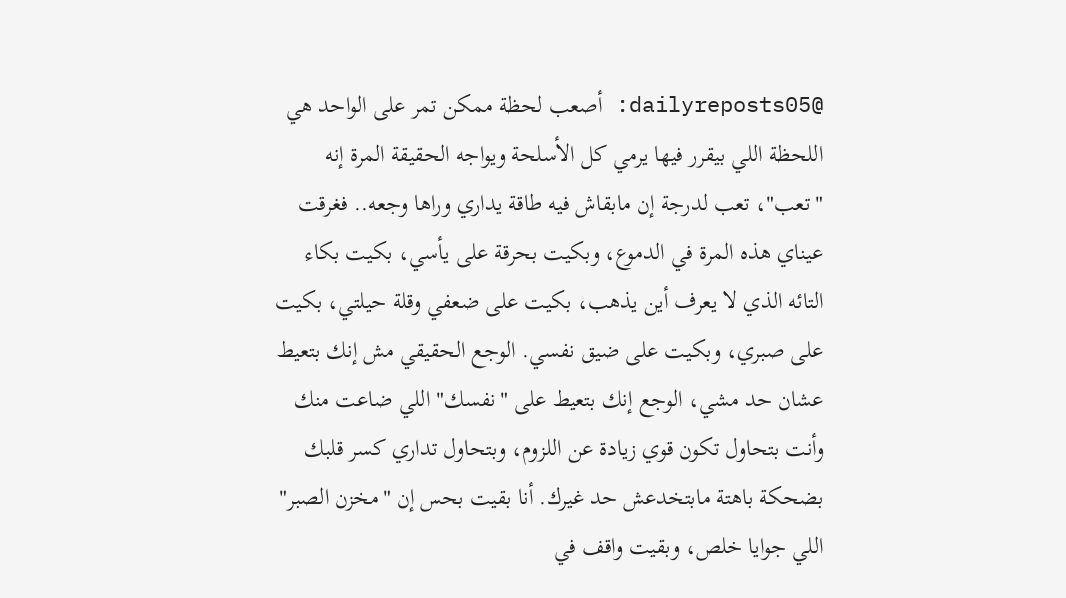@dailyreposts05: أصعب لحظة ممكن تمر على الواحد هي اللحظة اللي بيقرر فيها يرمي كل الأسلحة ويواجه الحقيقة المرة إنه "تعب"، تعب لدرجة إن مابقاش فيه طاقة يداري وراها وجعه.. فغرقت عيناي هذه المرة في الدموع، وبكيت بحرقة على يأسي، بكيت بكاء التائه الذي لا يعرف أين يذهب، بكيت على ضعفي وقلة حيلتي، بكيت على صبري، وبكيت على ضيق نفسي. الوجع الحقيقي مش إنك بتعيط عشان حد مشي، الوجع إنك بتعيط على "نفسك" اللي ضاعت منك وأنت بتحاول تكون قوي زيادة عن اللزوم، وبتحاول تداري كسر قلبك بضحكة باهتة مابتخدعش حد غيرك. أنا بقيت بحس إن "مخزن الصبر" اللي جوايا خلص، وبقيت واقف في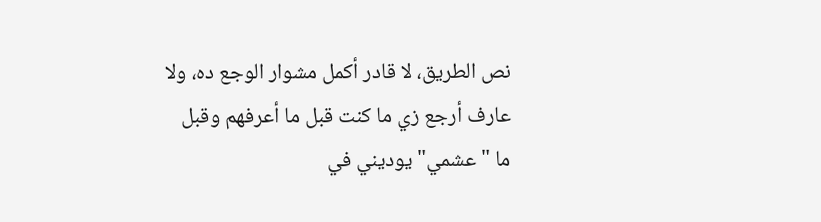نص الطريق، لا قادر أكمل مشوار الوجع ده، ولا عارف أرجع زي ما كنت قبل ما أعرفهم وقبل ما "عشمي" يوديني في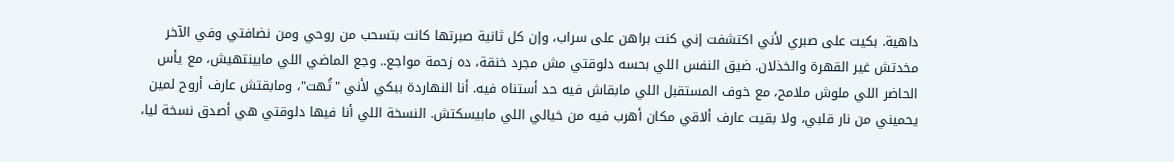داهية. بكيت على صبري لأني اكتشفت إني كنت براهن على سراب، وإن كل ثانية صبرتها كانت بتسحب من روحي ومن نضافتي وفي الآخر مخدتش غير القهرة والخذلان. ضيق النفس اللي بحسه دلوقتي مش مجرد خنقة، ده زحمة مواجع.. وجع الماضي اللي مابينتهيش، مع يأس الحاضر اللي ملوش ملامح، مع خوف المستقبل اللي مابقاش فيه حد أستناه فيه. أنا النهاردة ببكي لأني "تُهت"، ومابقتش عارف أروح لمين يحميني من نار قلبي، ولا بقيت عارف ألاقي مكان أهرب فيه من خيالي اللي مابيسكتش. النسخة اللي أنا فيها دلوقتي هي أصدق نسخة ليا،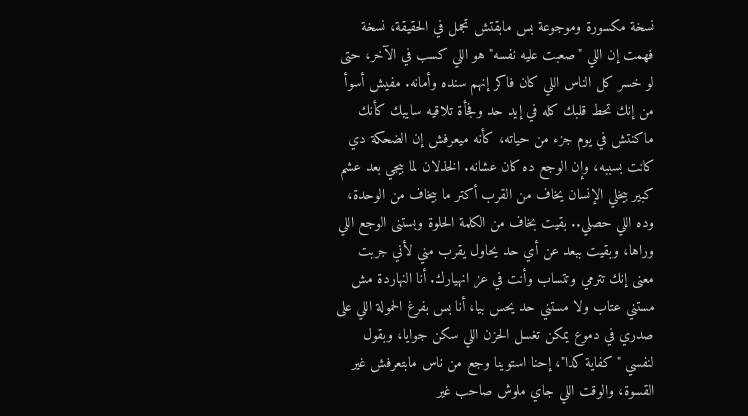نسخة مكسورة وموجوعة بس مابقتش تجمل في الحقيقة، نسخة فهمت إن اللي "صعبت عليه نفسه" هو اللي كسب في الآخر، حتى لو خسر كل الناس اللي كان فاكر إنهم سنده وأمانه. مفيش أسوأ من إنك تحط قلبك كله في إيد حد وفجأة تلاقيه سايبك كأنك ماكنتش في يوم جزء من حياته، كأنه ميعرفش إن الضحكة دي كانت بسببه، وإن الوجع ده كان عشانه. الخذلان لما بيجي بعد عشم كبير بيخلي الإنسان يخاف من القرب أكتر ما بيخاف من الوحدة، وده اللي حصلي.. بقيت بخاف من الكلمة الحلوة وبستنى الوجع اللي وراها، وبقيت ببعد عن أي حد يحاول يقرب مني لأني جربت معنى إنك تترمي وتتساب وأنت في عز انهيارك. أنا النهاردة مش مستني عتاب ولا مستني حد يحس بيا، أنا بس بفرغ الحمولة اللي على صدري في دموع يمكن تغسل الحزن اللي سكن جوايا، وبقول لنفسي "كفاية كدا"، إحنا استوينا وجع من ناس مابتعرفش غير القسوة، والوقت اللي جاي ملوش صاحب غير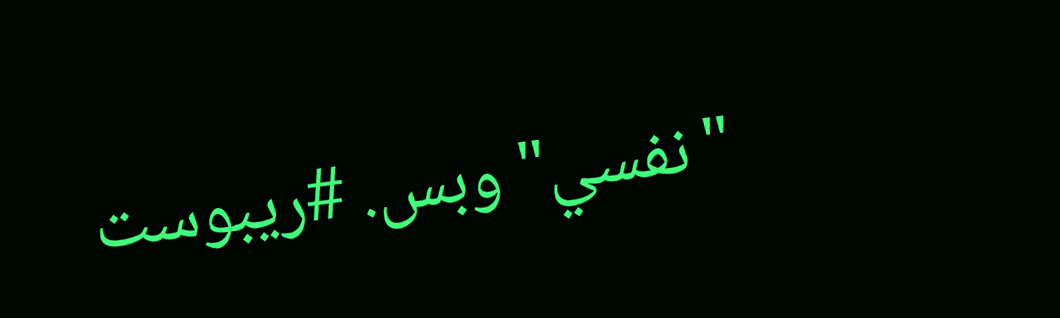"نفسي" وبس. #ريبوست